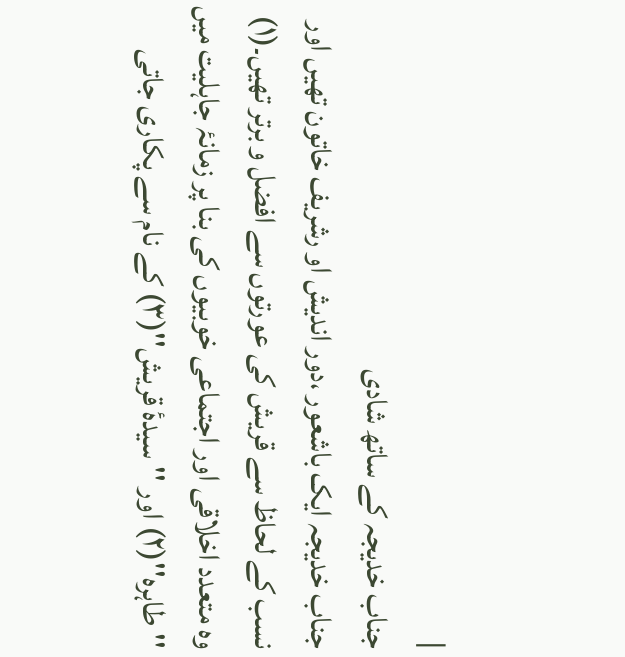|
جناب خدیجہ کے ساتھ شادی
جناب خدیجہ ایک باشعور ،دور اندیش او رشریف خاتون تھیں اور نسب کے لحاظ سے قریش کی عورتوں سے افضل و برتر تھیں۔(١) وہ متعدد اخلاقی اور اجتماعی خوبیوں کی بنا پر زمانۂ جاہلیت میں ''طاہرہ''(٢) اور ''سیدۂ قریش''(٣) کے نام سے پکاری جاتی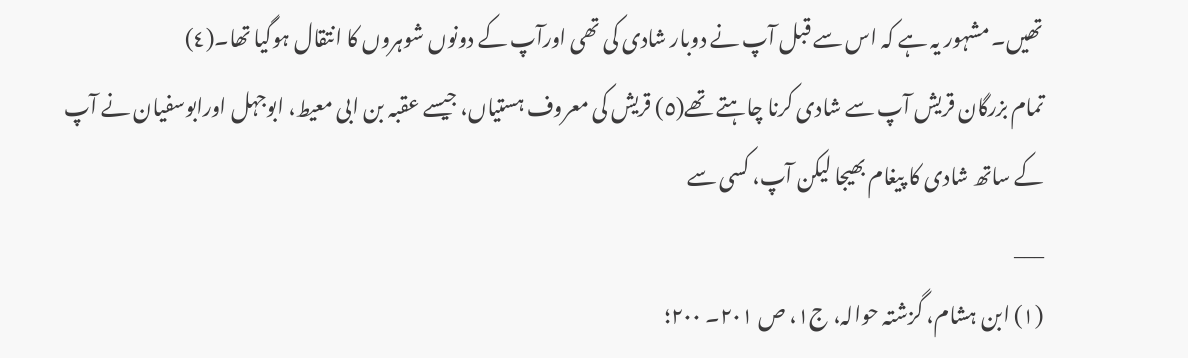تھیں۔ مشہور یہ ہے کہ اس سے قبل آپ نے دوبار شادی کی تھی اورآپ کے دونوں شوہروں کا انتقال ہوگیا تھا۔(٤)
تمام بزرگان قریش آپ سے شادی کرنا چاہتے تھے(٥) قریش کی معروف ہستیاں، جیسے عقبہ بن ابی معیط، ابوجہل اورابوسفیان نے آپ کے ساتھ شادی کا پیغام بھیجا لیکن آپ، کسی سے
___
(١) ابن ہشام، گزشتہ حوالہ، ج١، ص ٢٠١۔ ٢٠٠؛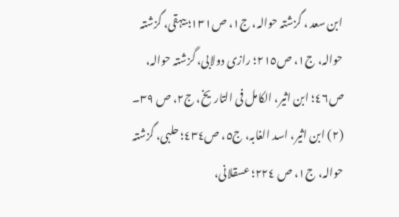ابن سعد ، گزشتہ حوالہ، ج١، ص١٣١؛ بیہقی، گزشتہ حوالہ، ج١، ص٢١٥؛ رازی دولابی، گزشتہ حوالہ، ص٤٦؛ ابن اثیر، الکامل فی التاریخ، ج٢، ص ٣٩۔
(٢) ابن اثیر، اسد الغابہ، ج٥، ص٤٣٤؛ حلبی، گزشتہ حوالہ، ج١، ص ٢٢٤؛ عسقلانی،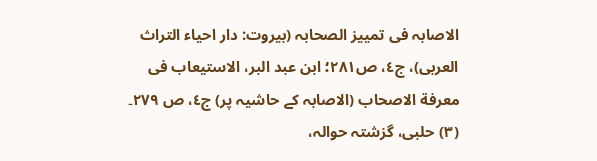الاصابہ فی تمییز الصحابہ (بیروت: دار احیاء التراث العربی)، ج٤، ص٢٨١؛ ابن عبد البر، الاستیعاب فی معرفة الاصحاب (الاصابہ کے حاشیہ پر) ج٤، ص ٢٧٩۔
(٣) حلبی، گزشتہ حوالہ،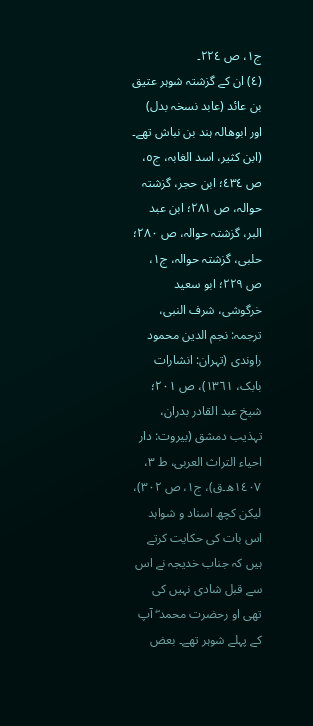ج١، ص ٢٢٤۔
(٤) ان کے گزشتہ شوہر عتیق بن عائد (عابد نسخہ بدل) اور ابوھالہ ہند بن نباش تھے۔ (ابن کثیر، اسد الغابہ، ج٥، ص ٤٣٤؛ ابن حجر، گزشتہ حوالہ، ص ٢٨١؛ ابن عبد البر، گزشتہ حوالہ، ص ٢٨٠؛ حلبی، گزشتہ حوالہ، ج١، ص ٢٢٩؛ ابو سعید خرگوشی، شرف النبی، ترجمہ: نجم الدین محمود راوندی (تہران: انشارات بابک، ١٣٦١)، ص ٢٠١؛ شیخ عبد القادر بدران، تہذیب دمشق (بیروت: دار احیاء التراث العربی، ط ٣، ١٤٠٧ھ۔ق)، ج١، ص ٣٠٢)، لیکن کچھ اسناد و شواہد اس بات کی حکایت کرتے ہیں کہ جناب خدیجہ نے اس سے قبل شادی نہیں کی تھی او رحضرت محمد ۖ آپ کے پہلے شوہر تھے۔ بعض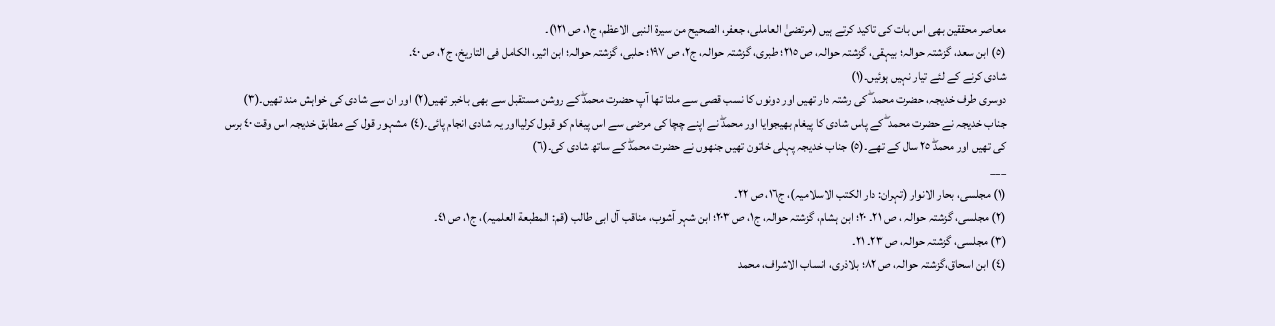معاصر محققین بھی اس بات کی تاکید کرتے ہیں (مرتضیٰ العاملی، جعفر، الصحیح من سیرة النبی الاعظم، ج١، ص ١٢١)۔
(٥) ابن سعد، گزشتہ حوالہ؛ بیہقی، گزشتہ حوالہ، ص ٢١٥؛ طبری، گزشتہ حوالہ، ج٢، ص ١٩٧؛ حلبی، گزشتہ حوالہ؛ ابن اثیر، الکامل فی التاریخ، ج٢، ص ٤٠.
شادی کرنے کے لئے تیار نہیں ہوئیں۔(١)
دوسری طرف خدیجہ، حضرت محمد ۖ کی رشتہ دار تھیں اور دونوں کا نسب قصی سے ملتا تھا آپ حضرت محمدۖ کے روشن مستقبل سے بھی باخبر تھیں(٢) اور ان سے شادی کی خواہش مند تھیں۔(٣)
جناب خدیجہ نے حضرت محمد ۖ کے پاس شادی کا پیغام بھیجوایا اور محمدۖ نے اپنے چچا کی مرضی سے اس پیغام کو قبول کرلیااور یہ شادی انجام پائی۔(٤) مشہور قول کے مطابق خدیجہ اس وقت ٤٠ برس کی تھیں اور محمدۖ ٢٥ سال کے تھے۔(٥) جناب خدیجہ پہلی خاتون تھیں جنھوں نے حضرت محمدۖ کے ساتھ شادی کی۔(٦)
___
(١) مجلسی، بحار الانوار (تہران: دار الکتب الاسلامیہ)، ج١٦، ص ٢٢۔
(٢) مجلسی، گزشتہ حوالہ ، ص ٢١۔ ٢٠؛ ابن ہشام، گزشتہ حوالہ، ج١، ص ٢٠٣؛ ابن شہر آشوب، مناقب آل ابی طالب (قم: المطبعة العلمیہ)، ج١، ص ٤١۔
(٣) مجلسی، گزشتہ حوالہ، ص ٢٣۔ ٢١۔
(٤) ابن اسحاق،گزشتہ حوالہ، ص ٨٢؛ بلاذری، انساب الاشراف، محمد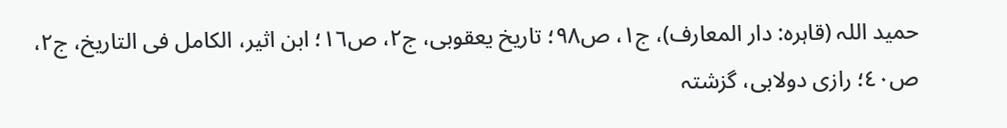حمید اللہ (قاہرہ: دار المعارف)، ج١، ص٩٨؛ تاریخ یعقوبی، ج٢، ص١٦؛ ابن اثیر، الکامل فی التاریخ، ج٢، ص٤٠؛ رازی دولابی، گزشتہ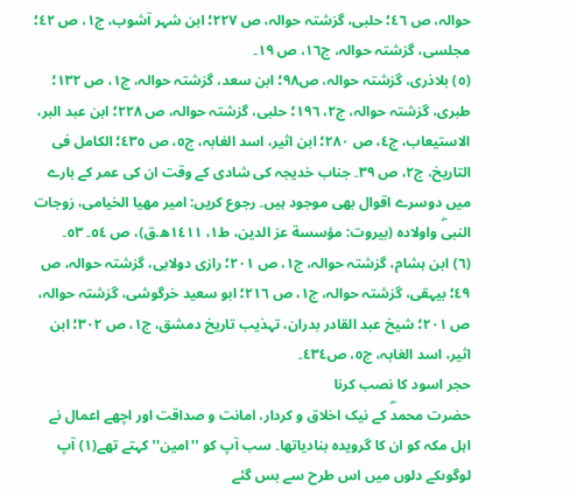حوالہ، ص ٤٦؛ حلبی، گزشتہ حوالہ، ص ٢٢٧؛ ابن شہر آشوب، ج١، ص ٤٢؛ مجلسی، گزشتہ حوالہ، ج١٦، ص ١٩۔
(٥) بلاذری، گزشتہ حوالہ، ص٩٨؛ ابن سعد، گزشتہ حوالہ، ج١، ص ١٣٢؛ طبری، گزشتہ حوالہ، ج٢، ١٩٦؛ حلبی، گزشتہ حوالہ، ص ٢٢٨؛ ابن عبد البر، الاستیعاب، ج٤، ص ٢٨٠؛ ابن اثیر، اسد الغابہ، ج٥، ص ٤٣٥؛ الکامل فی التاریخ، ج٢، ص ٣٩۔ جناب خدیجہ کی شادی کے وقت ان کی عمر کے بارے میں دوسرے اقوال بھی موجود ہیں۔ رجوع کریں: امیر مھیا الخیامی، زوجات النبیۖ واولادہ (بیروت: مؤسسة عز الدین، ط١، ١٤١١ھ.ق)، ص ٥٤۔ ٥٣۔
(٦) ابن ہشام، گزشتہ حوالہ، ج١، ص ٢٠١؛ رازی دولابی، گزشتہ حوالہ، ص ٤٩؛ بیہقی، گزشتہ حوالہ، ج١، ص ٢١٦؛ ابو سعید خرگوشی، گزشتہ حوالہ، ص ٢٠١؛ شیخ عبد القادر بدران، تہذیب تاریخ دمشق، ج١، ص ٣٠٢؛ ابن اثیر، اسد الغابہ، ج٥، ص٤٣٤۔
حجر اسود کا نصب کرنا
حضرت محمدۖ کے نیک اخلاق و کردار، امانت و صداقت اور اچھے اعمال نے اہل مکہ کو ان کا گرویدہ بنادیاتھا۔ سب آپ کو ''امین'' کہتے تھے(١) آپ لوگوںکے دلوں میں اس طرح سے بس گئے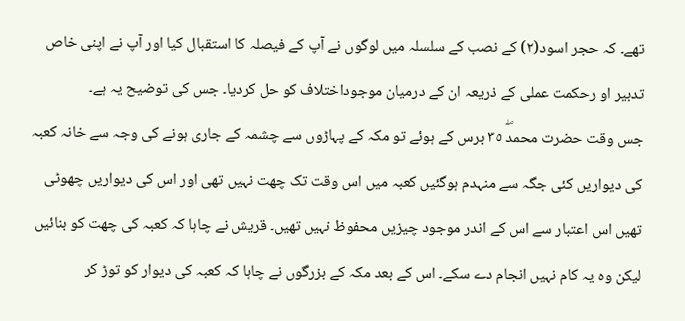تھے۔ کہ حجر اسود(٢) کے نصب کے سلسلہ میں لوگوں نے آپ کے فیصلہ کا استقبال کیا اور آپ نے اپنی خاص تدبیر او رحکمت عملی کے ذریعہ ان کے درمیان موجوداختلاف کو حل کردیا۔ جس کی توضیح یہ ہے۔
جس وقت حضرت محمدۖ ٣٥ برس کے ہوئے تو مکہ کے پہاڑوں سے چشمہ کے جاری ہونے کی وجہ سے خانہ کعبہ کی دیواریں کئی جگہ سے منہدم ہوگئیں کعبہ میں اس وقت تک چھت نہیں تھی اور اس کی دیواریں چھوٹی تھیں اس اعتبار سے اس کے اندر موجود چیزیں محفوظ نہیں تھیں۔ قریش نے چاہا کہ کعبہ کی چھت کو بنائیں لیکن وہ یہ کام نہیں انجام دے سکے۔ اس کے بعد مکہ کے بزرگوں نے چاہا کہ کعبہ کی دیوار کو توڑ کر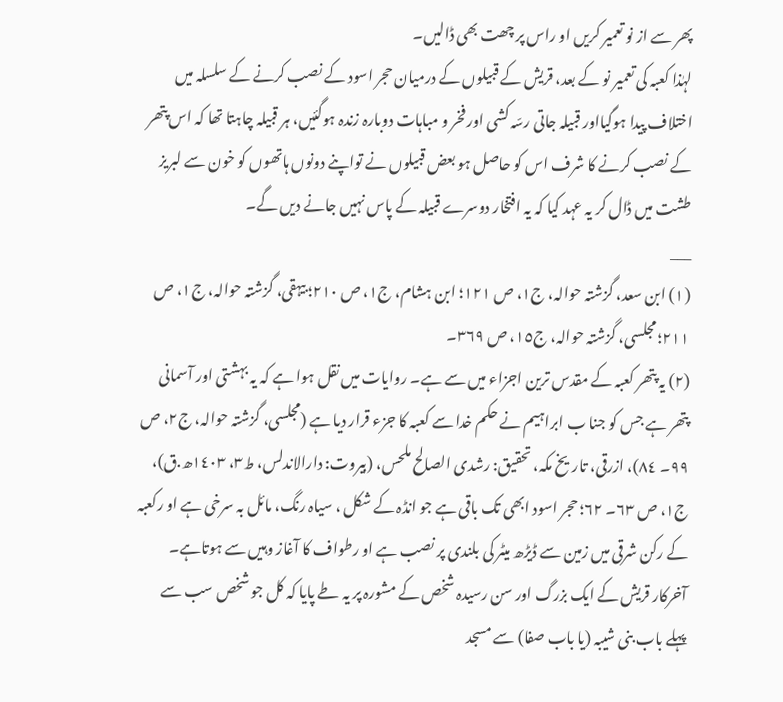پھر سے از نو تعمیر کریں او راس پر چھت بھی ڈالیں۔
لہٰذا کعبہ کی تعمیر نو کے بعد، قریش کے قبیلوں کے درمیان حجر اسود کے نصب کرنے کے سلسلہ میں اختلاف پیدا ہوگیااور قبیلہ جاتی رسّہ کشی اور فخر و مباہات دوبارہ زندہ ہوگئیں، ہر قبیلہ چاہتا تھا کہ اس پتھر کے نصب کرنے کا شرف اس کو حاصل ہو بعض قبیلوں نے تواپنے دونوں ہاتھوں کو خون سے لبریز طشت میں ڈال کر یہ عہد کیا کہ یہ افتخار دوسرے قبیلہ کے پاس نہیں جانے دیں گے۔
___
(١) ابن سعد، گزشتہ حوالہ، ج١، ص ١٢١؛ ابن ہشام، ج١، ص ٢١٠؛ بیہقی، گزشتہ حوالہ، ج١، ص ٢١١؛ مجلسی، گزشتہ حوالہ، ج١٥، ص ٣٦٩۔
(٢) یہ پتھر کعبہ کے مقدس ترین اجزاء میں سے ہے۔ روایات میں نقل ہوا ہے کہ یہ بہشتی اور آسمانی پتھر ہے جس کو جنا ب ابراہیم نے حکم خدا سے کعبہ کا جزء قرار دیا ہے (مجلسی، گزشتہ حوالہ، ج٢، ص ٩٩۔ ٨٤)، ازرقی، تاریخ مکہ، تحقیق: رشدی الصالح ملحس، (بیروت: دارالاندلس، ط٣، ١٤٠٣ھ.ق)، ج١، ص ٦٣۔ ٦٢؛ حجر اسود ابھی تک باقی ہے جو انڈہ کے شکل ، سیاہ رنگ، مائل بہ سرخی ہے او رکعبہ کے رکن شرقی میں زمین سے ڈیڑھ میٹر کی بلندی پر نصب ہے او رطواف کا آغاز وہیں سے ہوتاہے۔
آخرکار قریش کے ایک بزرگ اور سن رسیدہ شخص کے مشورہ پر یہ طے پایا کہ کل جو شخص سب سے پہلے باب بنی شیبہ (یا باب صفا) سے مسجد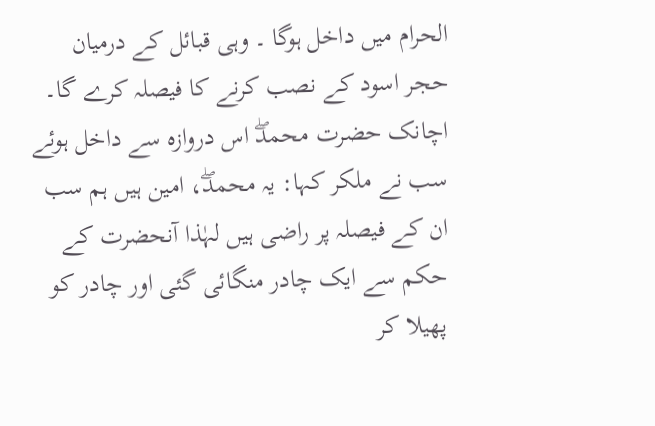الحرام میں داخل ہوگا ۔ وہی قبائل کے درمیان حجر اسود کے نصب کرنے کا فیصلہ کرے گا۔
اچانک حضرت محمدۖ اس دروازہ سے داخل ہوئے سب نے ملکر کہا: یہ محمدۖ، امین ہیں ہم سب ان کے فیصلہ پر راضی ہیں لہٰذا آنحضرت کے حکم سے ایک چادر منگائی گئی اور چادر کو پھیلا کر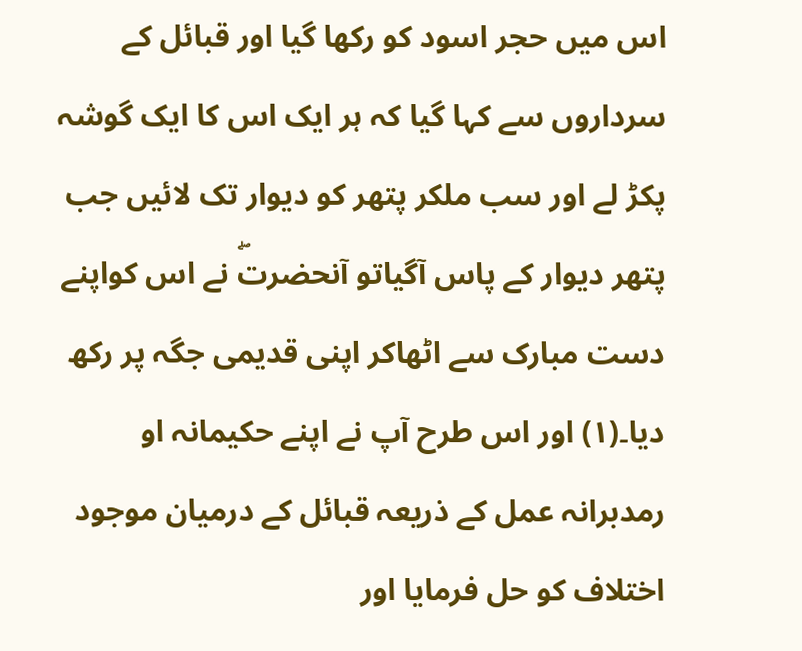اس میں حجر اسود کو رکھا گیا اور قبائل کے سرداروں سے کہا گیا کہ ہر ایک اس کا ایک گوشہ پکڑ لے اور سب ملکر پتھر کو دیوار تک لائیں جب پتھر دیوار کے پاس آگیاتو آنحضرتۖ نے اس کواپنے دست مبارک سے اٹھاکر اپنی قدیمی جگہ پر رکھ دیا۔(١) اور اس طرح آپ نے اپنے حکیمانہ او رمدبرانہ عمل کے ذریعہ قبائل کے درمیان موجود اختلاف کو حل فرمایا اور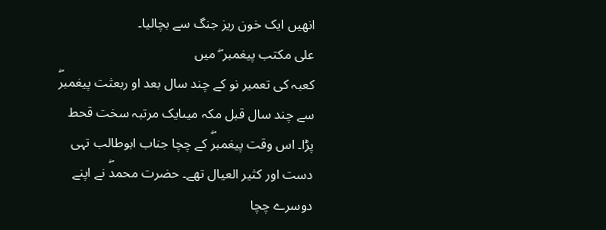انھیں ایک خون ریز جنگ سے بچالیا۔
علی مکتب پیغمبر ۖ میں
کعبہ کی تعمیر نو کے چند سال بعد او ربعثت پیغمبرۖ سے چند سال قبل مکہ میںایک مرتبہ سخت قحط پڑا۔ اس وقت پیغمبرۖ کے چچا جناب ابوطالب تہی دست اور کثیر العیال تھے۔ حضرت محمدۖ نے اپنے دوسرے چچا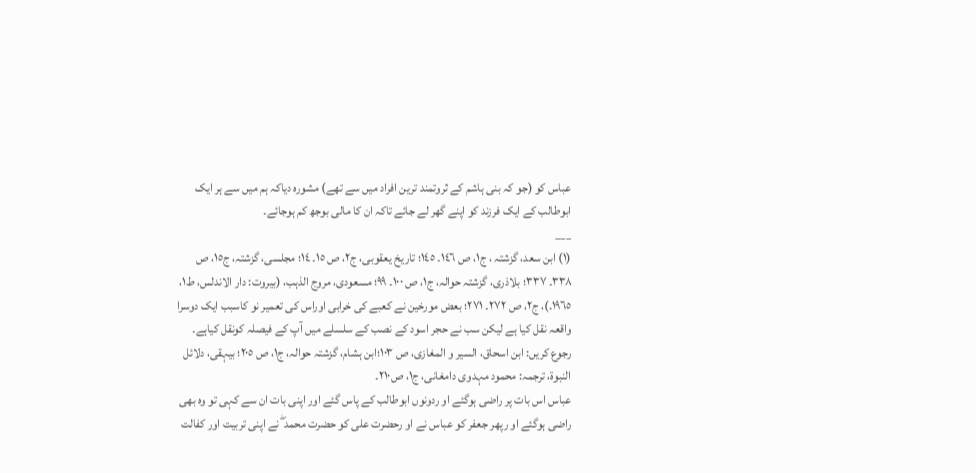عباس کو (جو کہ بنی ہاشم کے ثروتمند ترین افراد میں سے تھے) مشورہ دیاکہ ہم میں سے ہر ایک ابوطالب کے ایک فرزند کو اپنے گھر لے جائے تاکہ ان کا مالی بوجھ کم ہوجائے۔
___
(١) ابن سعد، گزشتہ ، ج١، ص ١٤٦۔ ١٤٥؛ تاریخ یعقوبی، ج٢، ص ١٥۔ ١٤؛ مجلسی، گزشتہ، ج١٥، ص ٣٣٨۔ ٣٣٧؛ بلاذری، گزشتہ حوالہ، ج١، ص ١٠٠۔ ٩٩؛ مسعودی، مروج الذہب، (بیروت: دار الاندلس، ط١، ١٩٦٥.)، ج٢، ص ٢٧٢۔ ٢٧١؛ بعض مورخین نے کعبے کی خرابی اوراس کی تعمیر نو کاسبب ایک دوسرا واقعہ نقل کیا ہے لیکن سب نے حجر اسود کے نصب کے سلسلے میں آپ کے فیصلہ کونقل کیاہے۔ رجوع کریں: ابن اسحاق، السیر و المغازی، ص ١٠٣؛ابن ہشام، گزشتہ حوالہ، ج١، ص ٢٠٥؛ بیہقی، دلائل النبوة، ترجمہ: محمود مہدوی دامغانی، ج١، ص٢١٠۔
عباس اس بات پر راضی ہوگئے او ردونوں ابوطالب کے پاس گئے اور اپنی بات ان سے کہی تو وہ بھی راضی ہوگئے او رپھر جعفر کو عباس نے او رحضرت علی کو حضرت محمد ۖ نے اپنی تربیت اور کفالت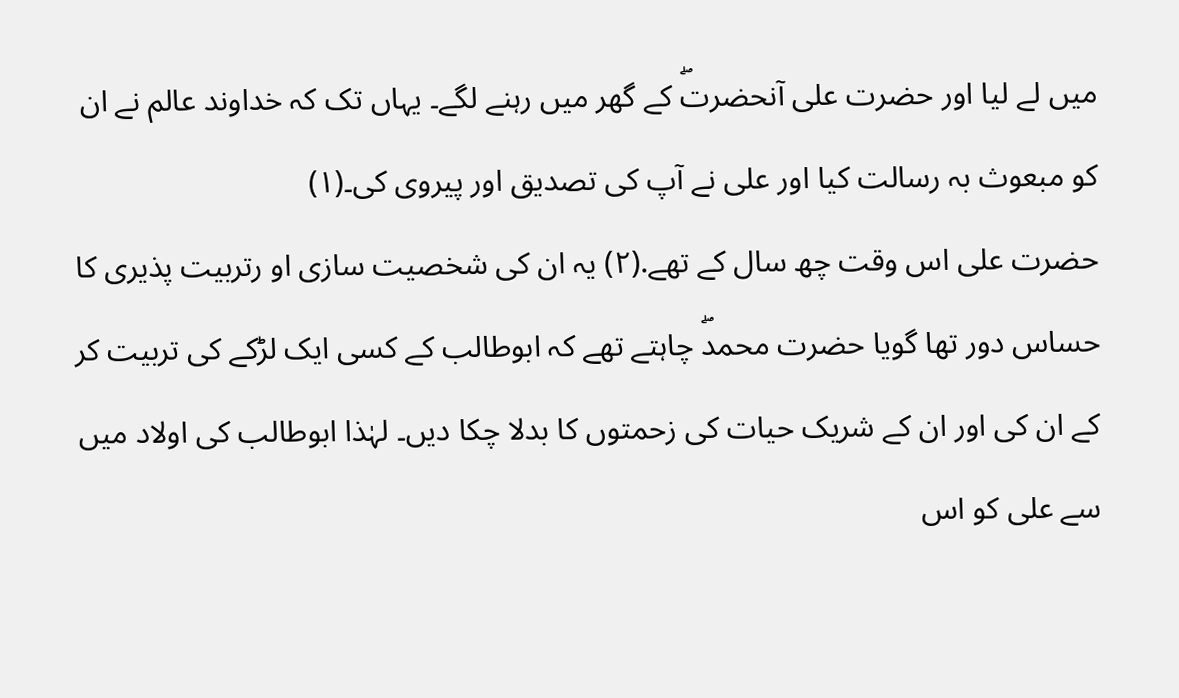میں لے لیا اور حضرت علی آنحضرتۖ کے گھر میں رہنے لگے۔ یہاں تک کہ خداوند عالم نے ان کو مبعوث بہ رسالت کیا اور علی نے آپ کی تصدیق اور پیروی کی۔(١)
حضرت علی اس وقت چھ سال کے تھے.(٢) یہ ان کی شخصیت سازی او رتربیت پذیری کا حساس دور تھا گویا حضرت محمدۖ چاہتے تھے کہ ابوطالب کے کسی ایک لڑکے کی تربیت کر کے ان کی اور ان کے شریک حیات کی زحمتوں کا بدلا چکا دیں۔ لہٰذا ابوطالب کی اولاد میں سے علی کو اس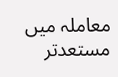معاملہ میں مستعدتر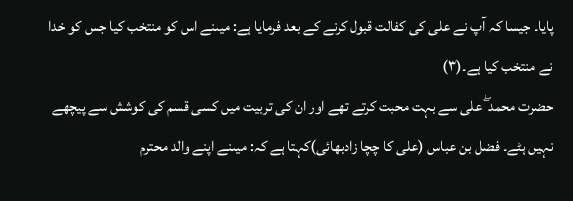پایا۔ جیسا کہ آپ نے علی کی کفالت قبول کرنے کے بعد فرمایا ہے: میںنے اس کو منتخب کیا جس کو خدا نے منتخب کیا ہے۔(٣)
حضرت محمد ۖ علی سے بہت محبت کرتے تھے اور ان کی تربیت میں کسی قسم کی کوشش سے پیچھے نہیں ہٹے۔ فضل بن عباس (علی کا چچا زادبھائی)کہتا ہے کہ: میںنے اپنے والد محترم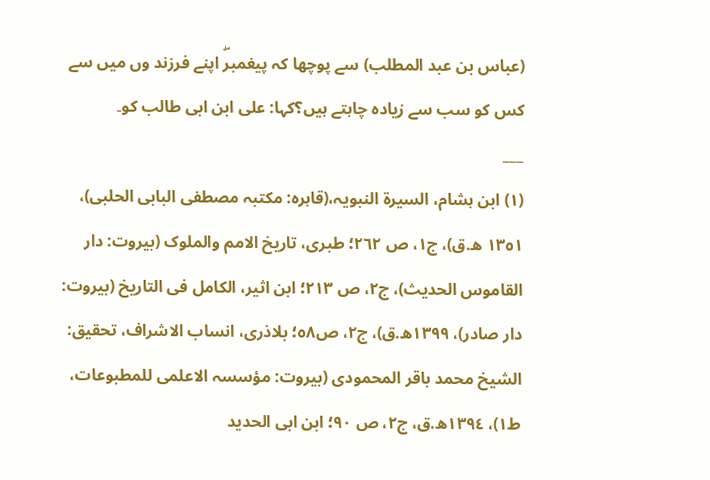(عباس بن عبد المطلب) سے پوچھا کہ پیغمبرۖ اپنے فرزند وں میں سے کس کو سب سے زیادہ چاہتے ہیں؟کہا: علی ابن ابی طالب کو۔
___
(١) ابن ہشام، السیرة النبویہ،(قاہرہ: مکتبہ مصطفی البابی الحلبی)، ١٣٥١ ھ.ق)، ج١، ص ٢٦٢؛ طبری، تاریخ الامم والملوک (بیروت: دار القاموس الحدیث)، ج٢، ص ٢١٣؛ ابن اثیر، الکامل فی التاریخ (بیروت: دار صادر)، ١٣٩٩ھ.ق)، ج٢، ص٥٨؛ بلاذری، انساب الاشراف، تحقیق: الشیخ محمد باقر المحمودی (بیروت: مؤسسہ الاعلمی للمطبوعات، ط١)، ١٣٩٤ھ.ق، ج٢، ص ٩٠؛ ابن ابی الحدید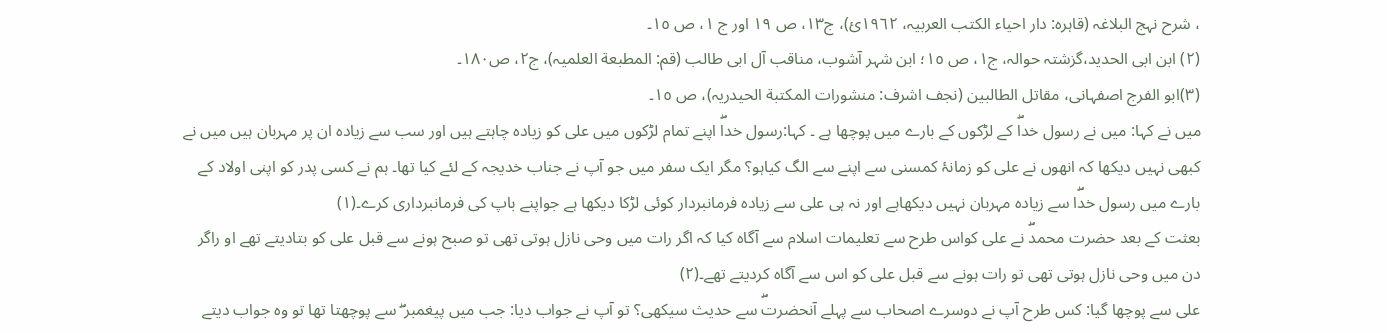، شرح نہج البلاغہ (قاہرہ: دار احیاء الکتب العربیہ، ١٩٦٢ئ)، ج١٣، ص ١٩ اور ج ١، ص ١٥۔
(٢) ابن ابی الحدید،گزشتہ حوالہ، ج١، ص ١٥؛ ابن شہر آشوب، مناقب آل ابی طالب (قم: المطبعة العلمیہ)، ج٢، ص١٨٠۔
(٣)ابو الفرج اصفہانی، مقاتل الطالبین (نجف اشرف: منشورات المکتبة الحیدریہ)، ص ١٥۔
میں نے کہا: میں نے رسول خداۖ کے لڑکوں کے بارے میں پوچھا ہے ۔ کہا:رسول خداۖ اپنے تمام لڑکوں میں علی کو زیادہ چاہتے ہیں اور سب سے زیادہ ان پر مہربان ہیں میں نے کبھی نہیں دیکھا کہ انھوں نے علی کو زمانۂ کمسنی سے اپنے سے الگ کیاہو؟ مگر ایک سفر میں جو آپ نے جناب خدیجہ کے لئے کیا تھا۔ ہم نے کسی پدر کو اپنی اولاد کے بارے میں رسول خدۖا سے زیادہ مہربان نہیں دیکھاہے اور نہ ہی علی سے زیادہ فرمانبردار کوئی لڑکا دیکھا ہے جواپنے باپ کی فرمانبرداری کرے۔(١)
بعثت کے بعد حضرت محمدۖ نے علی کواس طرح سے تعلیمات اسلام سے آگاہ کیا کہ اگر رات میں وحی نازل ہوتی تھی تو صبح ہونے سے قبل علی کو بتادیتے تھے او راگر دن میں وحی نازل ہوتی تھی تو رات ہونے سے قبل علی کو اس سے آگاہ کردیتے تھے۔(٢)
علی سے پوچھا گیا: کس طرح آپ نے دوسرے اصحاب سے پہلے آنحضرتۖ سے حدیث سیکھی؟ تو آپ نے جواب دیا: جب میں پیغمبر ۖ سے پوچھتا تھا تو وہ جواب دیتے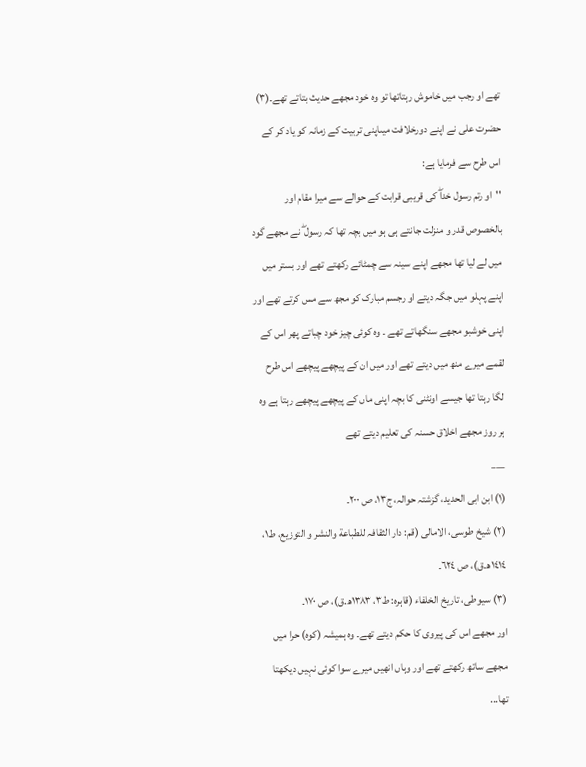تھے او رجب میں خاموش رہتاتھا تو وہ خود مجھے حدیث بتاتے تھے۔(٣)
حضرت علی نے اپنے دورخلافت میںاپنی تربیت کے زمانہ کو یاد کر کے اس طرح سے فرمایا ہے:
''او رتم رسول خداۖ کی قریبی قرابت کے حوالے سے میرا مقام اور بالخصوص قدر و منزلت جانتے ہی ہو میں بچہ تھا کہ رسول ۖ نے مجھے گود میں لے لیا تھا مجھے اپنے سینہ سے چمٹائے رکھتے تھے اور بستر میں اپنے پہلو میں جگہ دیتے او رجسم مبارک کو مجھ سے مس کرتے تھے اور اپنی خوشبو مجھے سنگھاتے تھے ۔ وہ کوئی چیز خود چباتے پھر اس کے لقمے میرے منھ میں دیتے تھے اور میں ان کے پیچھے پیچھے اس طرح لگا رہتا تھا جیسے اونٹنی کا بچہ اپنی ماں کے پیچھے پیچھے رہتا ہے وہ ہر روز مجھے اخلاق حسنہ کی تعلیم دیتے تھے
___
(١) ابن ابی الحدید، گزشتہ حوالہ، ج١٣، ص ٢٠٠۔
(٢) شیخ طوسی، الامالی (قم: دار الثقافہ للطباعة والنشر و التوزیع، ط١، ١٤١٤ھ.ق)، ص ٦٢٤۔
(٣) سیوطی، تاریخ الخلفاء (قاہرہ: ط٣، ١٣٨٣ھ.ق)، ص ١٧٠۔
اور مجھے اس کی پیروی کا حکم دیتے تھے۔ وہ ہمیشہ (کوہ) حرا میں مجھے ساتھ رکھتے تھے اور وہاں انھیں میرے سوا کوئی نہیں دیکھتا تھا...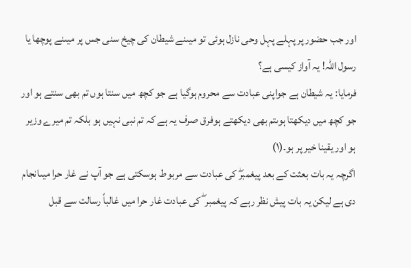اور جب حضور پر پہلے پہل وحی نازل ہوئی تو میںنے شیطان کی چیخ سنی جس پر میںنے پوچھا یا رسول اللہ! یہ آواز کیسی ہے؟
فرمایا: یہ شیطان ہے جواپنی عبادت سے محروم ہوگیا ہے جو کچھ میں سنتا ہوں تم بھی سنتے ہو اور جو کچھ میں دیکھتا ہوںتم بھی دیکھتے ہوفرق صرف یہ ہے کہ تم نبی نہیں ہو بلکہ تم میرے وزیر ہو اور یقینا خیر پر ہو۔(١)
اگرچہ یہ بات بعثت کے بعد پیغمبرۖ کی عبادت سے مربوط ہوسکتی ہے جو آپ نے غار حرا میںانجام دی ہے لیکن یہ بات پیش نظر رہے کہ پیغمبر ۖ کی عبادت غار حرا میں غالباً رسالت سے قبل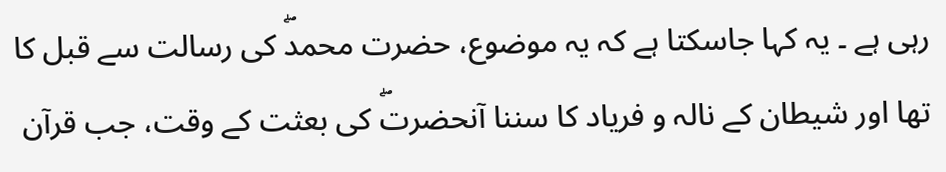رہی ہے ۔ یہ کہا جاسکتا ہے کہ یہ موضوع، حضرت محمدۖ کی رسالت سے قبل کا تھا اور شیطان کے نالہ و فریاد کا سننا آنحضرتۖ کی بعثت کے وقت، جب قرآن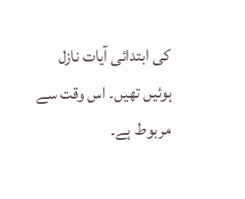کی ابتدائی آیات نازل ہوئیں تھیں۔ اس وقت سے مربوط ہے۔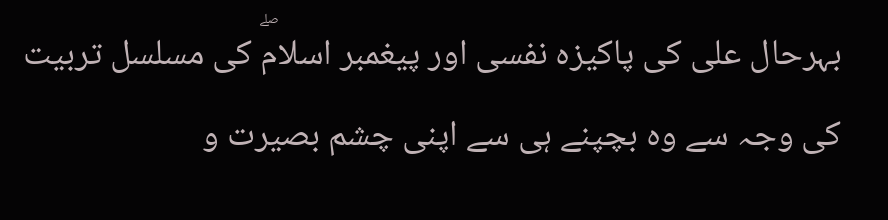بہرحال علی کی پاکیزہ نفسی اور پیغمبر اسلامۖ کی مسلسل تربیت کی وجہ سے وہ بچپنے ہی سے اپنی چشم بصیرت و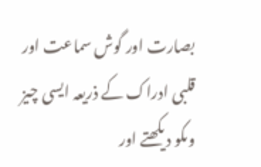بصارت اور گوش سماعت اور قلبی ادراک کے ذریعہ ایسی چیز وںکو دیکھتے اور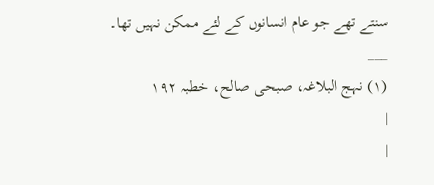سنتے تھے جو عام انسانوں کے لئے ممکن نہیں تھا۔
___
(١) نہج البلاغہ، صبحی صالح، خطبہ ١٩٢
|
|